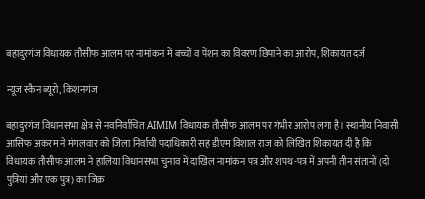बहादुरगंज विधायक तौसीफ आलम पर नामांकन में बच्चों व पेंशन का विवरण छिपाने का आरोप, शिकायत दर्ज

न्यूज स्कैन ब्यूरो, किशनगंज

बहादुरगंज विधानसभा क्षेत्र से नवनिर्वाचित AIMIM विधायक तौसीफ आलम पर गंभीर आरोप लगा है। स्थानीय निवासी आसिफ अकरम ने मंगलवार को जिला निर्वाची पदाधिकारी सह डीएम विशाल राज को लिखित शिकायत दी है कि विधायक तौसीफ आलम ने हालिया विधानसभा चुनाव में दाखिल नामांकन पत्र और शपथ-पत्र में अपनी तीन संतानों (दो पुत्रियां और एक पुत्र) का जिक्र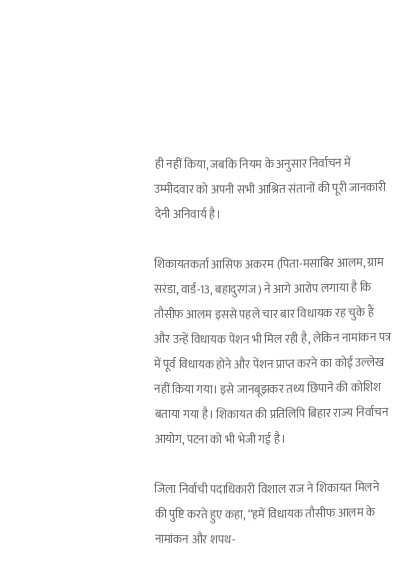ही नहीं किया, जबकि नियम के अनुसार निर्वाचन में उम्मीदवार को अपनी सभी आश्रित संतानों की पूरी जानकारी देनी अनिवार्य है।

शिकायतकर्ता आसिफ अकरम (पिता-मसाबिर आलम, ग्राम सरंडा, वार्ड-13, बहादुरगंज) ने आगे आरोप लगाया है कि तौसीफ आलम इससे पहले चार बार विधायक रह चुके हैं और उन्हें विधायक पेंशन भी मिल रही है, लेकिन नामांकन पत्र में पूर्व विधायक होने और पेंशन प्राप्त करने का कोई उल्लेख नहीं किया गया। इसे जानबूझकर तथ्य छिपाने की कोशिश बताया गया है। शिकायत की प्रतिलिपि बिहार राज्य निर्वाचन आयोग, पटना को भी भेजी गई है।

जिला निर्वाची पदाधिकारी विशाल राज ने शिकायत मिलने की पुष्टि करते हुए कहा, “हमें विधायक तौसीफ आलम के नामांकन और शपथ-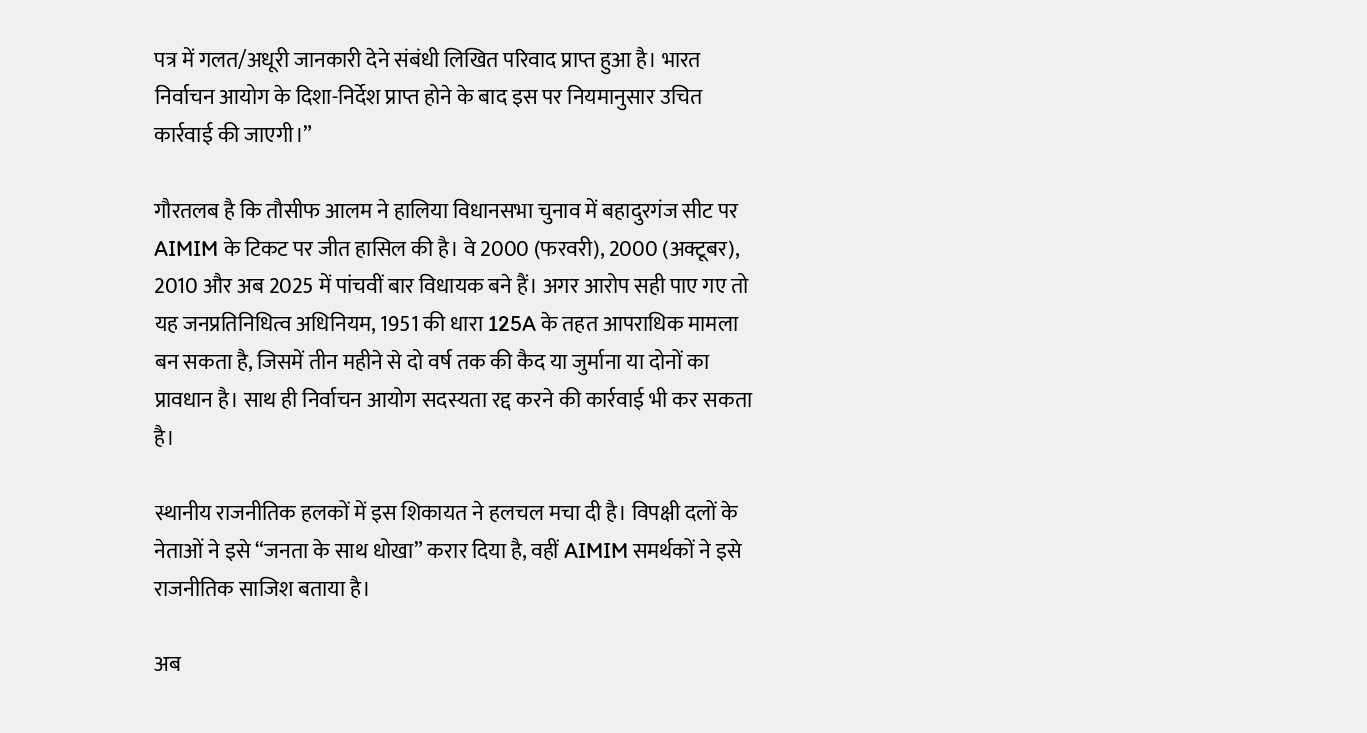पत्र में गलत/अधूरी जानकारी देने संबंधी लिखित परिवाद प्राप्त हुआ है। भारत निर्वाचन आयोग के दिशा-निर्देश प्राप्त होने के बाद इस पर नियमानुसार उचित कार्रवाई की जाएगी।”

गौरतलब है कि तौसीफ आलम ने हालिया विधानसभा चुनाव में बहादुरगंज सीट पर AIMIM के टिकट पर जीत हासिल की है। वे 2000 (फरवरी), 2000 (अक्टूबर), 2010 और अब 2025 में पांचवीं बार विधायक बने हैं। अगर आरोप सही पाए गए तो यह जनप्रतिनिधित्व अधिनियम, 1951 की धारा 125A के तहत आपराधिक मामला बन सकता है, जिसमें तीन महीने से दो वर्ष तक की कैद या जुर्माना या दोनों का प्रावधान है। साथ ही निर्वाचन आयोग सदस्यता रद्द करने की कार्रवाई भी कर सकता है।

स्थानीय राजनीतिक हलकों में इस शिकायत ने हलचल मचा दी है। विपक्षी दलों के नेताओं ने इसे “जनता के साथ धोखा” करार दिया है, वहीं AIMIM समर्थकों ने इसे राजनीतिक साजिश बताया है।

अब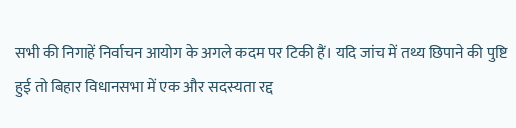सभी की निगाहें निर्वाचन आयोग के अगले कदम पर टिकी हैं। यदि जांच में तथ्य छिपाने की पुष्टि हुई तो बिहार विधानसभा में एक और सदस्यता रद्द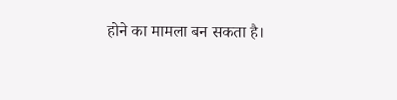होने का मामला बन सकता है।